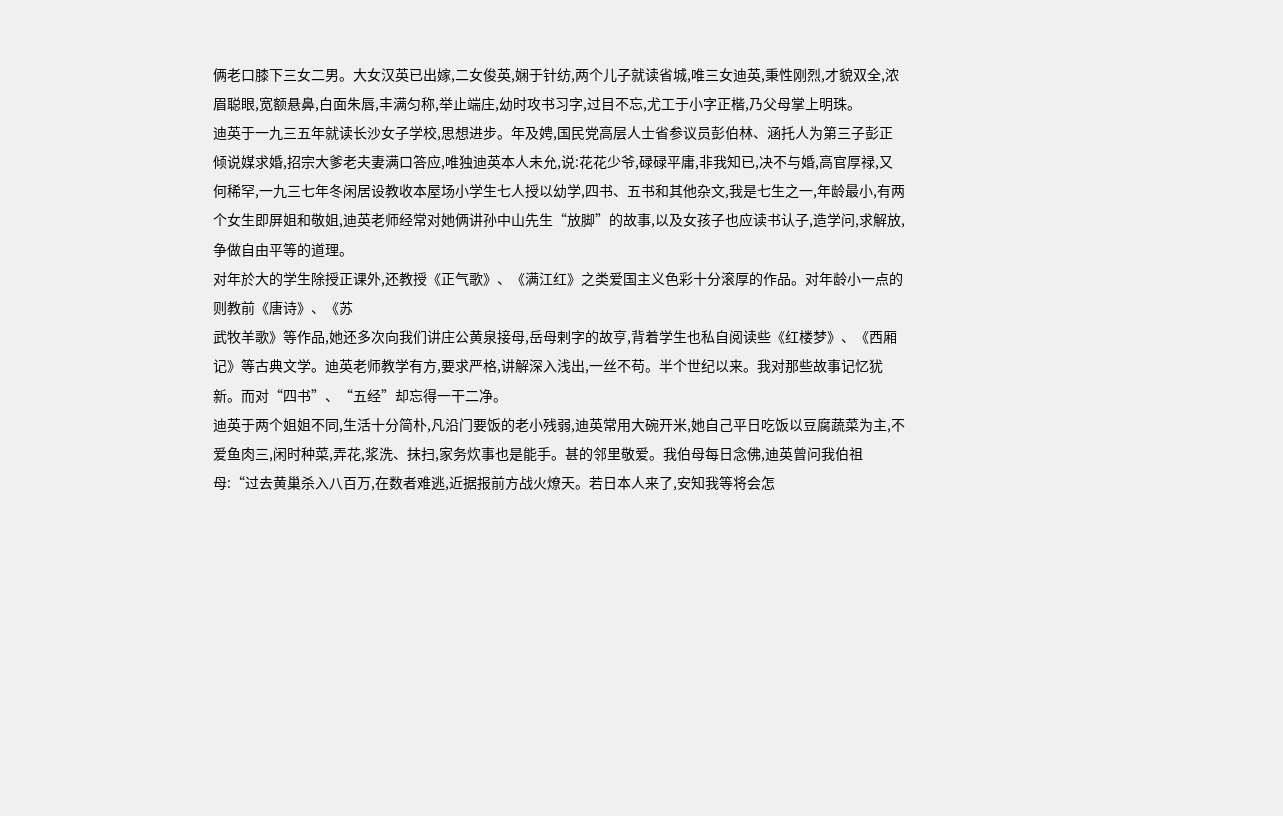俩老口膝下三女二男。大女汉英已出嫁,二女俊英,娴于针纺,两个儿子就读省城,唯三女迪英,秉性刚烈,才貌双全,浓眉聪眼,宽额悬鼻,白面朱唇,丰满匀称,举止端庄,幼时攻书习字,过目不忘,尤工于小字正楷,乃父母掌上明珠。
迪英于一九三五年就读长沙女子学校,思想进步。年及娉,国民党高层人士省参议员彭伯林、涵托人为第三子彭正倾说媒求婚,招宗大爹老夫妻满口答应,唯独迪英本人未允,说:花花少爷,碌碌平庸,非我知已,决不与婚,高官厚禄,又何稀罕,一九三七年冬闲居设教收本屋场小学生七人授以幼学,四书、五书和其他杂文,我是七生之一,年龄最小,有两个女生即屏姐和敬姐,迪英老师经常对她俩讲孙中山先生“放脚”的故事,以及女孩子也应读书认子,造学问,求解放,争做自由平等的道理。
对年於大的学生除授正课外,还教授《正气歌》、《满江红》之类爱国主义色彩十分滚厚的作品。对年龄小一点的则教前《唐诗》、《苏
武牧羊歌》等作品,她还多次向我们讲庄公黄泉接母,岳母剌字的故亨,背着学生也私自阅读些《红楼梦》、《西厢记》等古典文学。迪英老师教学有方,要求严格,讲解深入浅出,一丝不苟。半个世纪以来。我对那些故事记忆犹新。而对“四书”、“五经”却忘得一干二净。
迪英于两个姐姐不同,生活十分简朴,凡沿门要饭的老小残弱,迪英常用大碗开米,她自己平日吃饭以豆腐蔬菜为主,不爱鱼肉三,闲时种菜,弄花,浆洗、抹扫,家务炊事也是能手。甚的邻里敬爱。我伯母每日念佛,迪英曾问我伯祖母:“过去黄巢杀入八百万,在数者难逃,近据报前方战火燎天。若日本人来了,安知我等将会怎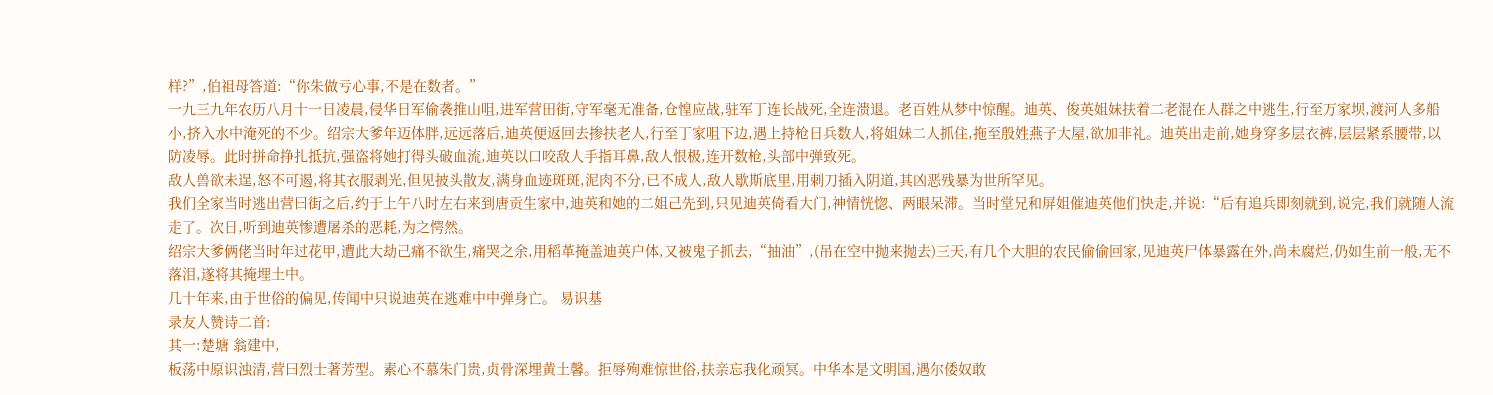样?”,伯祖母答道:“你朱做亏心事,不是在数者。”
一九三九年农历八月十一日凌晨,侵华日军偷袭推山咀,进军营田街,守军毫无准备,仓惶应战,驻军丁连长战死,全连溃退。老百姓从梦中惊醒。迪英、俊英姐妹扶着二老混在人群之中逃生,行至万家坝,渡河人多船小,挤入水中淹死的不少。绍宗大爹年迈体胖,远远落后,迪英便返回去掺扶老人,行至丁家咀下边,遇上持枪日兵数人,将姐妹二人抓住,拖至殷姓燕子大屋,欲加非礼。迪英出走前,她身穿多层衣裤,层层紧系腰带,以防凌辱。此时拼命挣扎抵抗,强盗将她打得头破血流,迪英以口咬敌人手指耳鼻,敌人恨极,连开数枪,头部中弹致死。
敌人兽欲未逞,怒不可遏,将其衣服剥光,但见披头散友,满身血迹斑斑,泥肉不分,已不成人,敌人歇斯底里,用刺刀插入阴道,其凶恶残暴为世所罕见。
我们全家当时逃出营曰街之后,约于上午八时左右来到唐贡生家中,迪英和她的二姐己先到,只见迪英倚看大门,神情恍惚、两眼呆滞。当时堂兄和屏姐催迪英他们快走,并说:“后有追兵即刻就到,说完,我们就随人流走了。次日,听到迪英惨遭屠杀的恶耗,为之愕然。
绍宗大爹俩佬当时年过花甲,遭此大劫己痛不欲生,痛哭之余,用稻革掩盖迪英户体,又被鬼子抓去,“抽油”,(吊在空中抛来抛去)三天,有几个大胆的农民偷偷回家,见迪英尸体暴露在外,尚未腐烂,仍如生前一般,无不落泪,遂将其掩埋土中。
几十年来,由于世俗的偏见,传闻中只说迪英在逃难中中弹身亡。 易识基
录友人赞诗二首:
其一:楚塘 翁建中,
板荡中原识浊清,营曰烈士著芳型。素心不慕朱门贵,贞骨深埋黄土馨。拒辱殉难惊世俗,扶亲忘我化顽冥。中华本是文明国,遇尔倭奴敢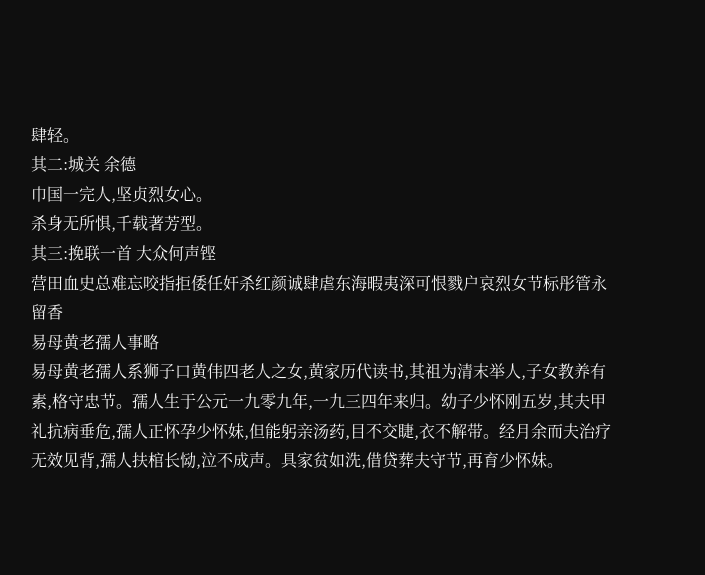肆轻。
其二:城关 余德
巾国一完人,坚贞烈女心。
杀身无所惧,千载著芳型。
其三:挽联一首 大众何声铿
营田血史总难忘咬指拒倭任奸杀红颜诚肆虐东海暇夷深可恨戮户哀烈女节标彤管永留香
易母黄老孺人事略
易母黄老孺人系狮子口黄伟四老人之女,黄家历代读书,其祖为清末举人,子女教养有素,格守忠节。孺人生于公元一九零九年,一九三四年来归。幼子少怀刚五岁,其夫甲礼抗病垂危,孺人正怀孕少怀妹,但能躬亲汤药,目不交睫,衣不解带。经月余而夫治疗无效见背,孺人扶棺长恸,泣不成声。具家贫如洗,借贷葬夫守节,再育少怀妹。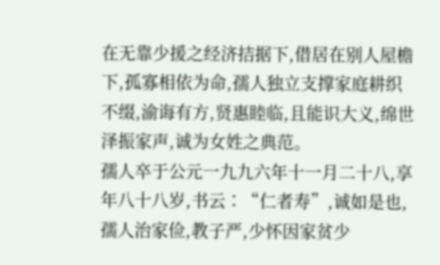在无靠少援之经济拮据下,借居在别人屋檐下,孤寡相依为命,孺人独立支撑家庭耕织不缀,渝诲有方,贤惠睦临,且能识大义,绵世泽振家声,诚为女姓之典范。
孺人卒于公元一九九六年十一月二十八,享年八十八岁,书云∶“仁者寿”,诚如是也,孺人治家俭,教子严,少怀因家贫少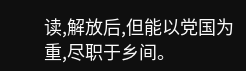读,解放后,但能以党国为重,尽职于乡间。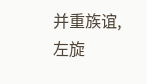并重族谊,
左旋